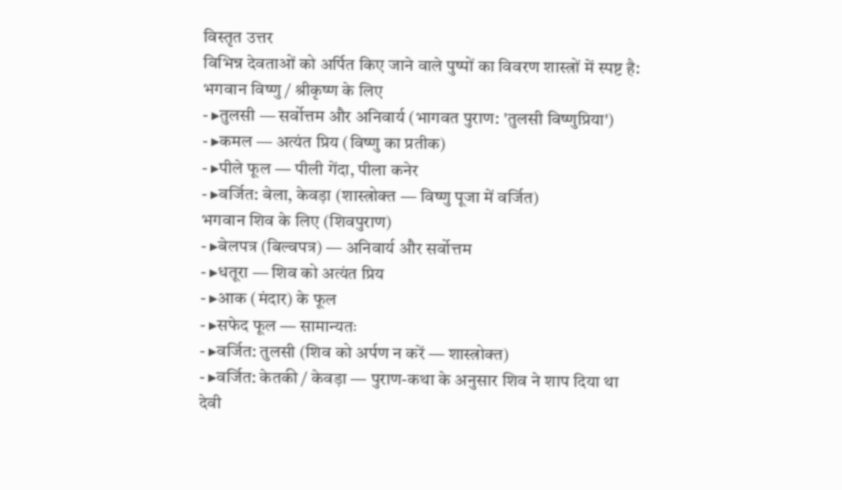विस्तृत उत्तर
विभिन्न देवताओं को अर्पित किए जाने वाले पुष्पों का विवरण शास्त्रों में स्पष्ट है:
भगवान विष्णु / श्रीकृष्ण के लिए
- ▸तुलसी — सर्वोत्तम और अनिवार्य (भागवत पुराण: 'तुलसी विष्णुप्रिया')
- ▸कमल — अत्यंत प्रिय (विष्णु का प्रतीक)
- ▸पीले फूल — पीली गेंदा, पीला कनेर
- ▸वर्जित: बेला, केवड़ा (शास्त्रोक्त — विष्णु पूजा में वर्जित)
भगवान शिव के लिए (शिवपुराण)
- ▸बेलपत्र (बिल्वपत्र) — अनिवार्य और सर्वोत्तम
- ▸धतूरा — शिव को अत्यंत प्रिय
- ▸आक (मंदार) के फूल
- ▸सफेद फूल — सामान्यतः
- ▸वर्जित: तुलसी (शिव को अर्पण न करें — शास्त्रोक्त)
- ▸वर्जित: केतकी / केवड़ा — पुराण-कथा के अनुसार शिव ने शाप दिया था
देवी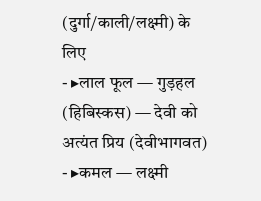(दुर्गा/काली/लक्ष्मी) के लिए
- ▸लाल फूल — गुड़हल (हिबिस्कस) — देवी को अत्यंत प्रिय (देवीभागवत)
- ▸कमल — लक्ष्मी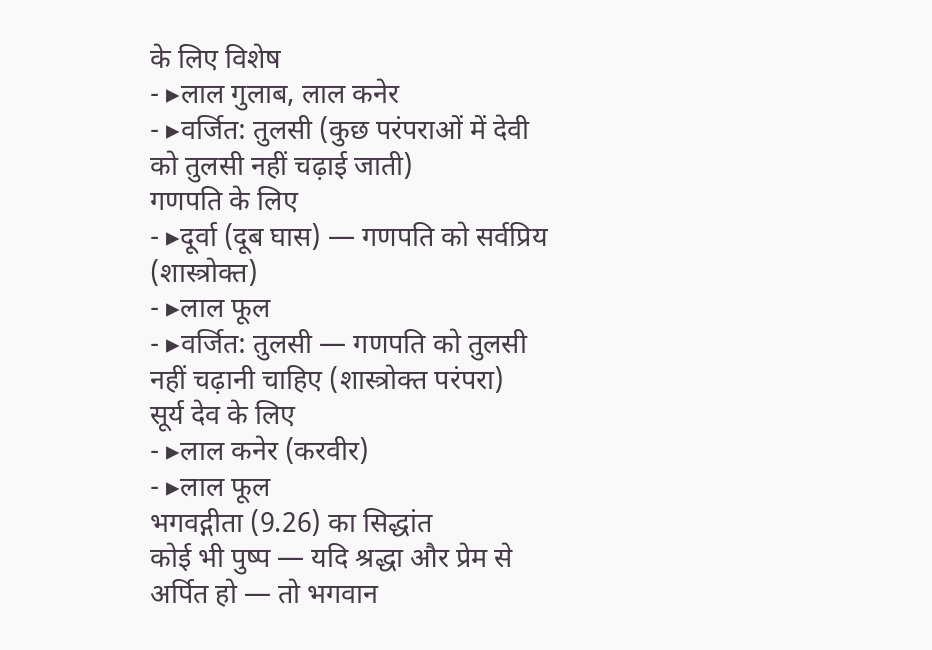के लिए विशेष
- ▸लाल गुलाब, लाल कनेर
- ▸वर्जित: तुलसी (कुछ परंपराओं में देवी को तुलसी नहीं चढ़ाई जाती)
गणपति के लिए
- ▸दूर्वा (दूब घास) — गणपति को सर्वप्रिय (शास्त्रोक्त)
- ▸लाल फूल
- ▸वर्जित: तुलसी — गणपति को तुलसी नहीं चढ़ानी चाहिए (शास्त्रोक्त परंपरा)
सूर्य देव के लिए
- ▸लाल कनेर (करवीर)
- ▸लाल फूल
भगवद्गीता (9.26) का सिद्धांत
कोई भी पुष्प — यदि श्रद्धा और प्रेम से अर्पित हो — तो भगवान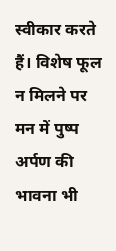स्वीकार करते हैं। विशेष फूल न मिलने पर मन में पुष्प अर्पण की भावना भी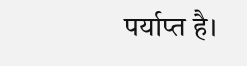पर्याप्त है।